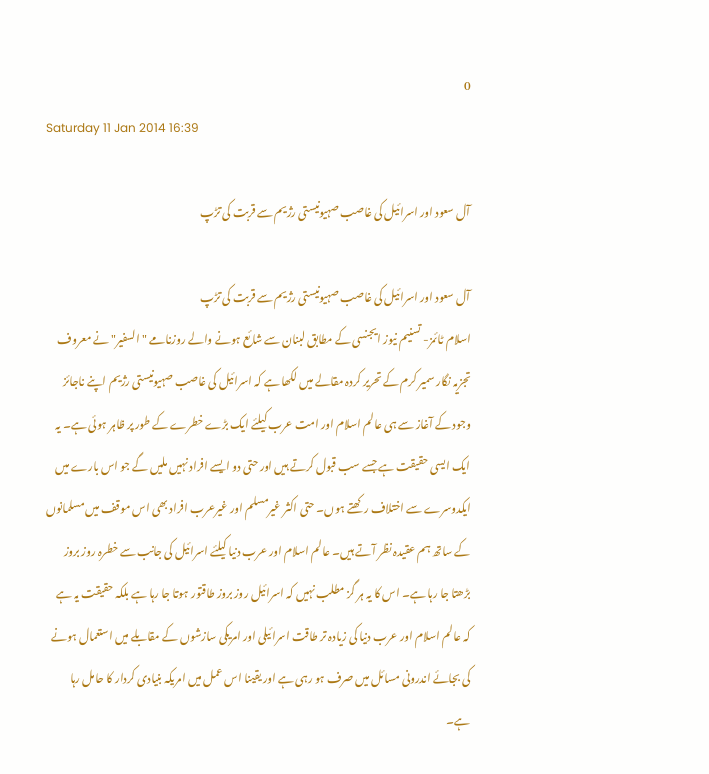0
Saturday 11 Jan 2014 16:39

آل سعود اور اسرائیل کی غاصب صہیونیستی رژیم سے قربت کی تڑپ

آل سعود اور اسرائیل کی غاصب صہیونیستی رژیم سے قربت کی تڑپ
اسلام ٹائمز- تسنیم نیوز ایجنسی کے مطابق لبنان سے شائع ہونے والے روزنامے "السفیر" نے معروف تجزیہ نگار سمیر کرم کے تحریر کردہ مقالے میں لکھا ہے کہ اسرائیل کی غاصب صہیونیستی رژیم اپنے ناجائز وجود کے آغاز سے ہی عالم اسلام اور امت عرب کیلئے ایک بڑے خطرے کے طور پر ظاہر ہوئی ہے۔ یہ ایک ایسی حقیقت ہے جسے سب قبول کرتے ہیں اور حتی دو ایسے افراد نہیں ملیں گے جو اس بارے میں ایکدوسرے سے اختلاف رکھتے ہوں۔ حتی اکثر غیرمسلم اور غیرعرب افراد بھی اس موقف میں مسلمانوں کے ساتھ ہم عقیدہ نظر آتے ہیں۔ عالم اسلام اور عرب دنیا کیلئے اسرائیل کی جانب سے خطرہ روز بروز بڑھتا جا رہا ہے۔ اس کا یہ ہر گز مطلب نہیں کہ اسرائیل روز بروز طاقتور ہوتا جا رہا ہے بلکہ حقیقت یہ ہے کہ عالم اسلام اور عرب دنیا کی زیادہ تر طاقت اسرائیلی اور امریکی سازشوں کے مقابلے میں استعمال ہونے کی بجائے اندرونی مسائل میں صرف ہو رہی ہے اور یقینا اس عمل میں امریکہ بنیادی کردار کا حامل رہا ہے۔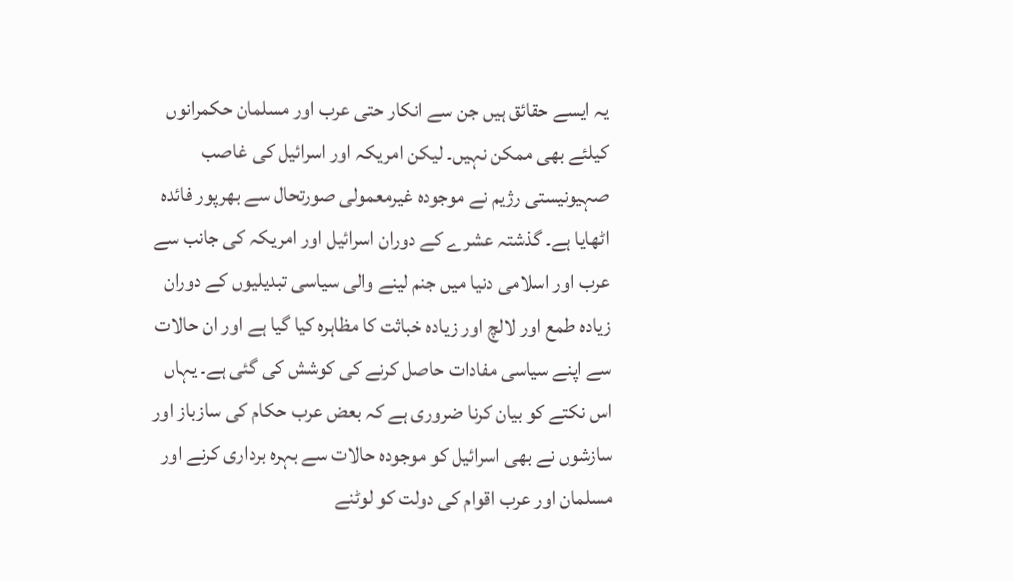یہ ایسے حقائق ہیں جن سے انکار حتی عرب اور مسلمان حکمرانوں کیلئے بھی ممکن نہیں۔ لیکن امریکہ اور اسرائیل کی غاصب صہیونیستی رژیم نے موجودہ غیرمعمولی صورتحال سے بھرپور فائدہ اٹھایا ہے۔ گذشتہ عشرے کے دوران اسرائیل اور امریکہ کی جانب سے عرب اور اسلامی دنیا میں جنم لینے والی سیاسی تبدیلیوں کے دوران زیادہ طمع اور لالچ اور زیادہ خباثت کا مظاہرہ کیا گیا ہے اور ان حالات سے اپنے سیاسی مفادات حاصل کرنے کی کوشش کی گئی ہے۔ یہاں اس نکتے کو بیان کرنا ضروری ہے کہ بعض عرب حکام کی سازباز اور سازشوں نے بھی اسرائیل کو موجودہ حالات سے بہرہ برداری کرنے اور مسلمان اور عرب اقوام کی دولت کو لوٹنے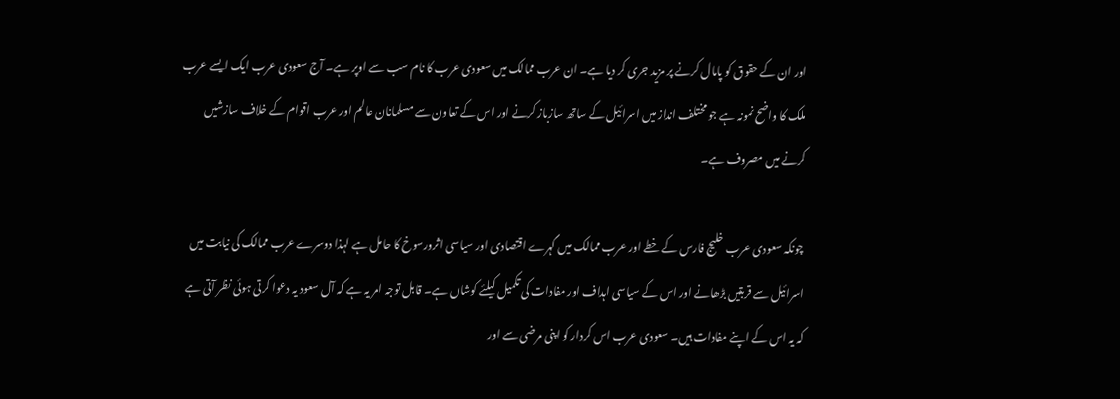اور ان کے حقوق کو پامال کرنے پر مزید جری کر دیا ہے۔ ان عرب ممالک میں سعودی عرب کا نام سب سے اوپر ہے۔ آج سعودی عرب ایک ایسے عرب ملک کا واضح نمونہ ہے جو مختلف انداز میں اسرائیل کے ساتھ سازباز کرنے اور اس کے تعاون سے مسلمانان عالم اور عرب اقوام کے خلاف سازشیں کرنے میں مصروف ہے۔

چونکہ سعودی عرب خلیج فارس کے خطے اور عرب ممالک میں گہرے اقتصادی اور سیاسی اثرورسوخ کا حامل ہے لہذا دوسرے عرب ممالک کی نیابت میں اسرائیل سے قربتیں بڑھانے اور اس کے سیاسی اہداف اور مفادات کی تکمیل کیلئے کوشاں ہے۔ قابل توجہ امر یہ ہے کہ آل سعود یہ دعوا کرتی ہوئی نظر آتی ہے کہ یہ اس کے اپنے مفادات ہیں۔ سعودی عرب اس کردار کو اپنی مرضی سے اور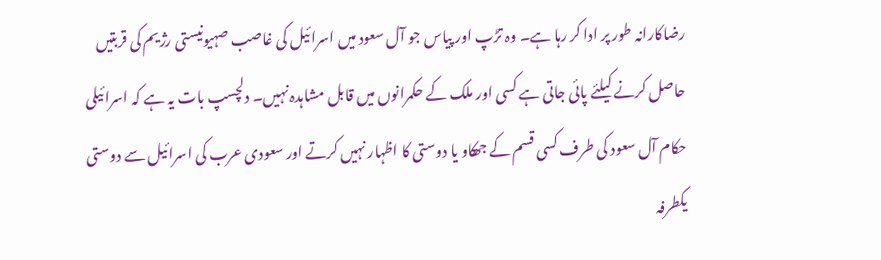رضاکارانہ طور پر ادا کر رہا ہے۔ وہ تڑپ اور پیاس جو آل سعود میں اسرائیل کی غاصب صہیونیستی رژیم کی قربتیں حاصل کرنے کیلئے پائی جاتی ہے کسی اور ملک کے حکمرانوں میں قابل مشاہدہ نہیں۔ دلچسپ بات یہ ہے کہ اسرائیلی حکام آل سعود کی طرف کسی قسم کے جھکاو یا دوستی کا اظہار نہیں کرتے اور سعودی عرب کی اسرائیل سے دوستی یکطرفہ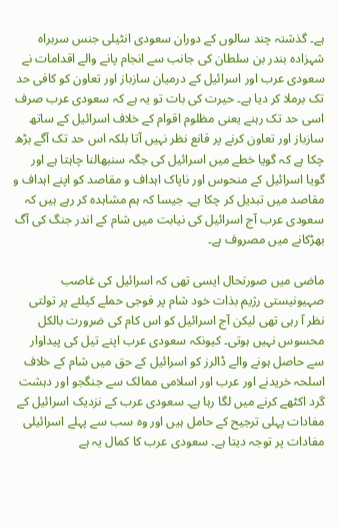ہے۔ گذشتہ چند سالوں کے دوران سعودی انٹیلی جنس سربراہ شہزادہ بندر بن سلطان کی جانب سے انجام پانے والے اقدامات نے سعودی عرب اور اسرائیل کے درمیان سازباز اور تعاون کو کافی حد تک برملا کر دیا ہے۔ حیرت کی بات تو یہ ہے کہ سعودی عرب صرف اسی حد تک رہنے یعنی مظلوم اقوام کے خلاف اسرائیل کے ساتھ سازباز اور تعاون کرنے پر قانع نظر نہیں آتا بلکہ اس حد تک آگے بڑھ چکا ہے کہ گویا خطے میں اسرائیل کی جگہ سنبھالنا چاہتا ہے اور گویا اسرائیل کے منحوس اور ناپاک اہداف و مقاصد کو اپنے اہداف و مقاصد میں تبدیل کر چکا ہے۔ جیسا کہ ہم مشاہدہ کر رہے ہیں کہ سعودی عرب آج اسرائیل کی نیابت میں شام کے اندر جنگ کی آگ بھڑکانے میں مصروف ہے۔

ماضی میں صورتحال ایسی تھی کہ اسرائیل کی غاصب صہیونیستی رژیم بذات خود شام پر فوجی حملے کیلئے پر تولتی نظر آ رہی تھی لیکن آج اسرائیل کو اس کام کی ضرورت بالکل محسوس نہیں ہوتی۔ کیونکہ سعودی عرب اپنے تیل کی پیداوار سے حاصل ہونے والے ڈالرز کو اسرائیل کے حق میں شام کے خلاف اسلحہ خریدنے اور عرب اور اسلامی ممالک سے جنگجو اور دہشت گرد اکٹھے کرنے میں لگا رہا ہے۔ سعودی عرب کے نزدیک اسرائیل کے مفادات پہلی ترجیح کے حامل ہیں اور وہ سب سے پہلے اسرائیلی مفادات پر توجہ دیتا ہے۔ سعودی عرب کا کمال یہ ہے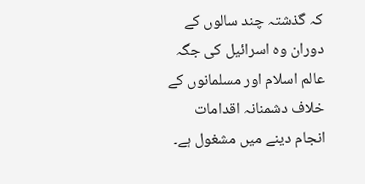کہ گذشتہ چند سالوں کے دوران وہ اسرائیل کی جگہ عالم اسلام اور مسلمانوں کے خلاف دشمنانہ اقدامات انجام دینے میں مشغول ہے۔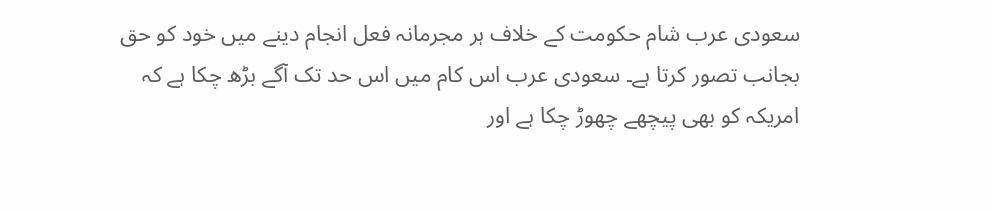سعودی عرب شام حکومت کے خلاف ہر مجرمانہ فعل انجام دینے میں خود کو حق بجانب تصور کرتا ہے۔ سعودی عرب اس کام میں اس حد تک آگے بڑھ چکا ہے کہ امریکہ کو بھی پیچھے چھوڑ چکا ہے اور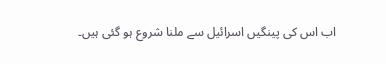اب اس کی پینگیں اسرائیل سے ملنا شروع ہو گئی ہیں۔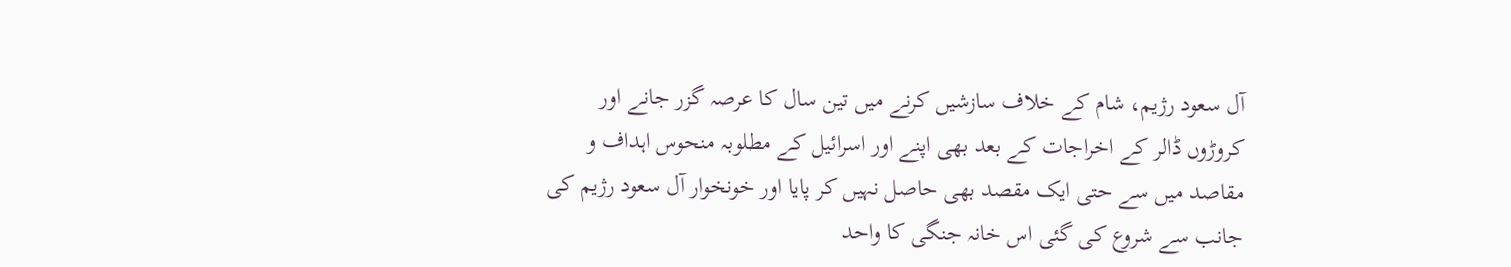آل سعود رژیم، شام کے خلاف سازشیں کرنے میں تین سال کا عرصہ گزر جانے اور کروڑوں ڈالر کے اخراجات کے بعد بھی اپنے اور اسرائیل کے مطلوبہ منحوس اہداف و مقاصد میں سے حتی ایک مقصد بھی حاصل نہیں کر پایا اور خونخوار آل سعود رژیم کی جانب سے شروع کی گئی اس خانہ جنگی کا واحد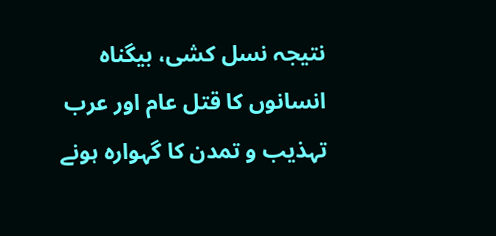نتیجہ نسل کشی، بیگناہ انسانوں کا قتل عام اور عرب تہذیب و تمدن کا گہوارہ ہونے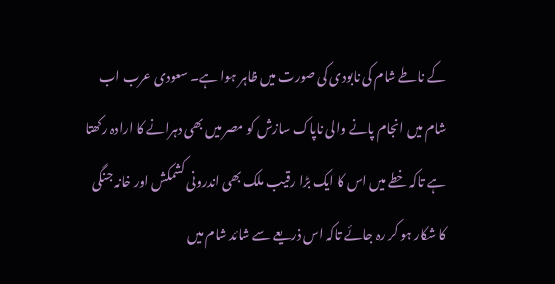کے ناطے شام کی نابودی کی صورت میں ظاہر ہوا ہے۔ سعودی عرب اب شام میں انجام پانے والی ناپاک سازش کو مصر میں بھی دہرانے کا ارادہ رکھتا ہے تاکہ خطے میں اس کا ایک بڑا رقیب ملک بھی اندرونی کشمکش اور خانہ جنگی کا شکار ہو کر رہ جائے تاکہ اس ذریعے سے شائد شام میں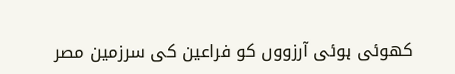کھوئی ہوئی آرزووں کو فراعین کی سرزمین مصر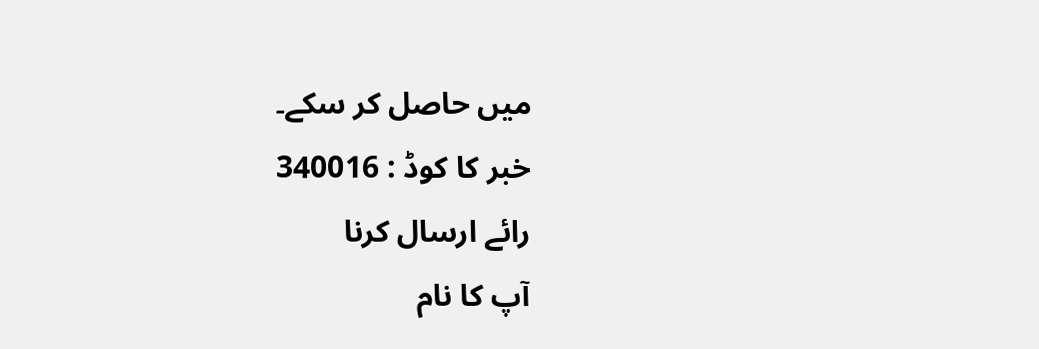میں حاصل کر سکے۔
خبر کا کوڈ : 340016
رائے ارسال کرنا
آپ کا نام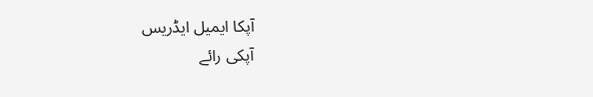آپکا ایمیل ایڈریس
آپکی رائے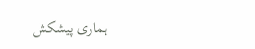ہماری پیشکش